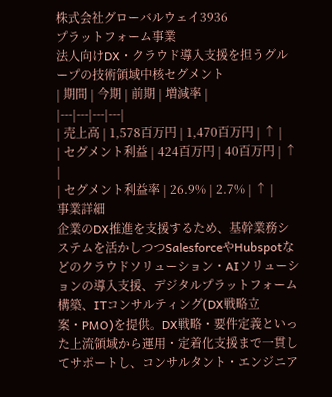株式会社グローバルウェイ3936
プラットフォーム事業
法人向けDX・クラウド導入支援を担うグループの技術領域中核セグメント
| 期間 | 今期 | 前期 | 増減率 |
|---|---|---|---|
| 売上高 | 1,578百万円 | 1,470百万円 | ↑ |
| セグメント利益 | 424百万円 | 40百万円 | ↑ |
| セグメント利益率 | 26.9% | 2.7% | ↑ |
事業詳細
企業のDX推進を支援するため、基幹業務システムを活かしつつSalesforceやHubspotなどのクラウドソリューション・AIソリューションの導入支援、デジタルプラットフォーム構築、ITコンサルティング(DX戦略立案・PMO)を提供。DX戦略・要件定義といった上流領域から運用・定着化支援まで一貫してサポートし、コンサルタント・エンジニア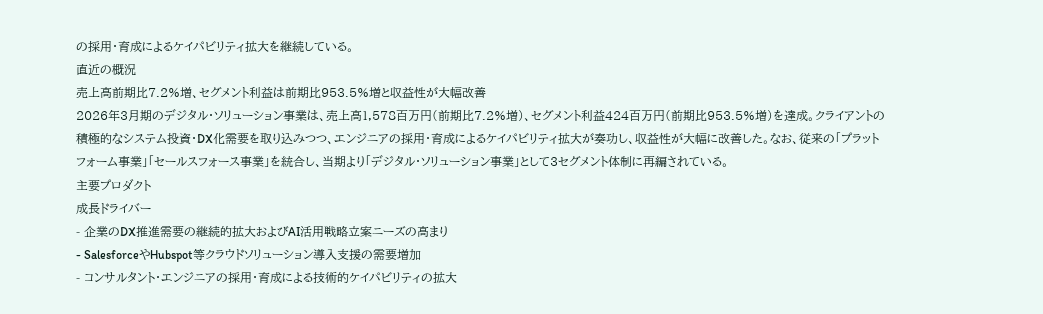の採用・育成によるケイパビリティ拡大を継続している。
直近の概況
売上高前期比7.2%増、セグメント利益は前期比953.5%増と収益性が大幅改善
2026年3月期のデジタル・ソリューション事業は、売上高1,578百万円(前期比7.2%増)、セグメント利益424百万円(前期比953.5%増)を達成。クライアントの積極的なシステム投資・DX化需要を取り込みつつ、エンジニアの採用・育成によるケイパビリティ拡大が奏功し、収益性が大幅に改善した。なお、従来の「プラットフォーム事業」「セールスフォース事業」を統合し、当期より「デジタル・ソリューション事業」として3セグメント体制に再編されている。
主要プロダクト
成長ドライバー
- 企業のDX推進需要の継続的拡大およびAI活用戦略立案ニーズの高まり
- SalesforceやHubspot等クラウドソリューション導入支援の需要増加
- コンサルタント・エンジニアの採用・育成による技術的ケイパビリティの拡大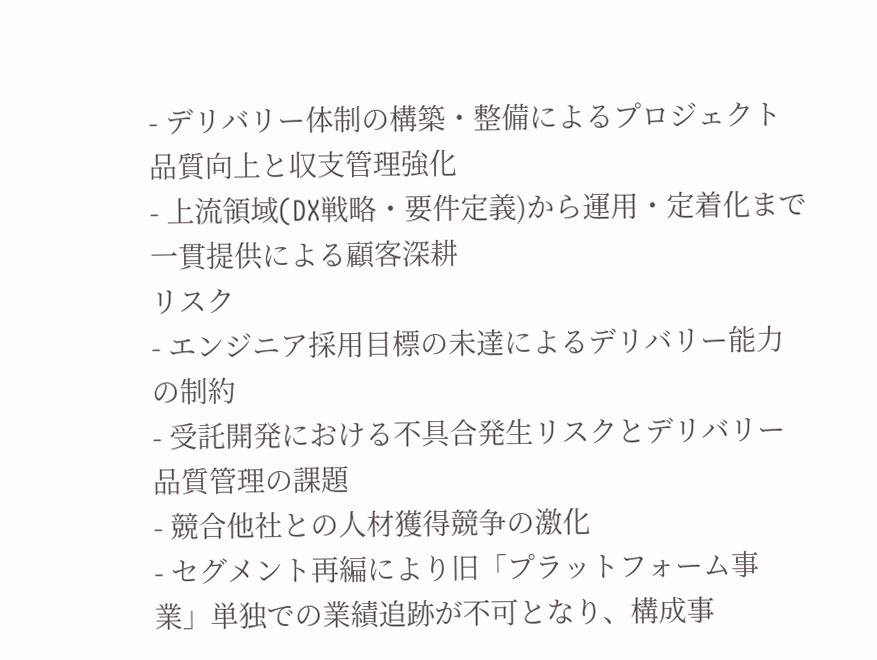- デリバリー体制の構築・整備によるプロジェクト品質向上と収支管理強化
- 上流領域(DX戦略・要件定義)から運用・定着化まで一貫提供による顧客深耕
リスク
- エンジニア採用目標の未達によるデリバリー能力の制約
- 受託開発における不具合発生リスクとデリバリー品質管理の課題
- 競合他社との人材獲得競争の激化
- セグメント再編により旧「プラットフォーム事業」単独での業績追跡が不可となり、構成事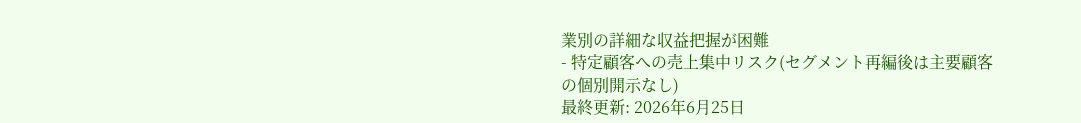業別の詳細な収益把握が困難
- 特定顧客への売上集中リスク(セグメント再編後は主要顧客の個別開示なし)
最終更新: 2026年6月25日